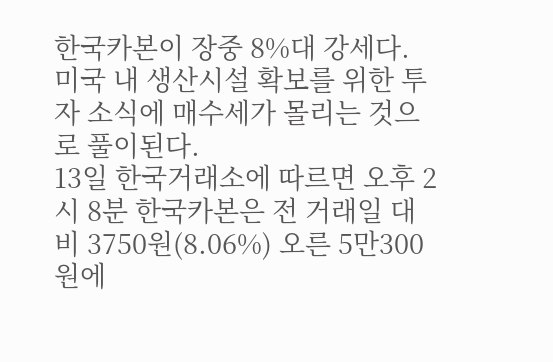한국카본이 장중 8%대 강세다. 미국 내 생산시설 확보를 위한 투자 소식에 매수세가 몰리는 것으로 풀이된다.
13일 한국거래소에 따르면 오후 2시 8분 한국카본은 전 거래일 대비 3750원(8.06%) 오른 5만300원에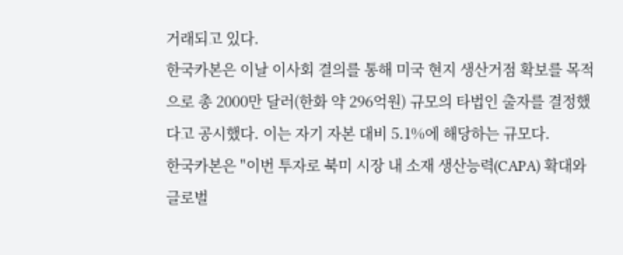거래되고 있다.
한국카본은 이날 이사회 결의를 통해 미국 현지 생산거점 확보를 목적으로 총 2000만 달러(한화 약 296억원) 규모의 타법인 출자를 결정했다고 공시했다. 이는 자기 자본 대비 5.1%에 해당하는 규모다.
한국카본은 "이번 투자로 북미 시장 내 소재 생산능력(CAPA) 확대와 글로벌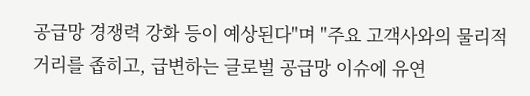공급망 경쟁력 강화 등이 예상된다"며 "주요 고객사와의 물리적 거리를 좁히고, 급변하는 글로벌 공급망 이슈에 유연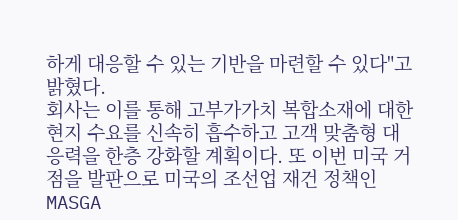하게 대응할 수 있는 기반을 마련할 수 있다"고 밝혔다.
회사는 이를 통해 고부가가치 복합소재에 대한 현지 수요를 신속히 흡수하고 고객 맞춤형 대응력을 한층 강화할 계획이다. 또 이번 미국 거점을 발판으로 미국의 조선업 재건 정책인 MASGA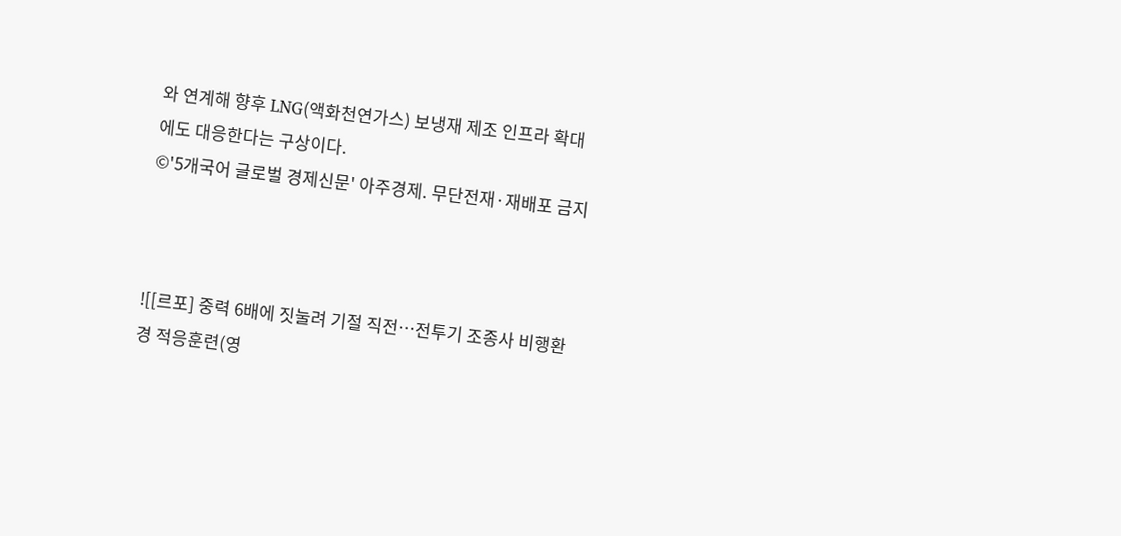와 연계해 향후 LNG(액화천연가스) 보냉재 제조 인프라 확대에도 대응한다는 구상이다.
©'5개국어 글로벌 경제신문' 아주경제. 무단전재·재배포 금지



![[르포] 중력 6배에 짓눌려 기절 직전…전투기 조종사 비행환경 적응훈련(영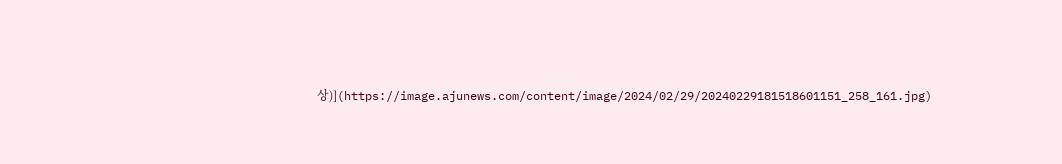상)](https://image.ajunews.com/content/image/2024/02/29/20240229181518601151_258_161.jpg)